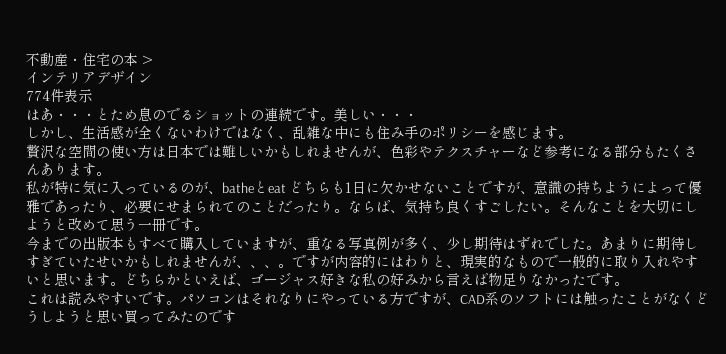不動産・住宅の本 >
インテリアデザイン
774件表示
はあ・・・とため息のでるショットの連続です。美しい・・・
しかし、生活感が全くないわけではなく、乱雑な中にも住み手のポリシーを感じます。
贅沢な空間の使い方は日本では難しいかもしれませんが、色彩やテクスチャーなど参考になる部分もたくさんあります。
私が特に気に入っているのが、batheとeat どちらも1日に欠かせないことですが、意識の持ちようによって優雅であったり、必要にせまられてのことだったり。ならば、気持ち良くすごしたい。そんなことを大切にしようと改めて思う一冊です。
今までの出版本もすべて購入していますが、重なる写真例が多く、少し期待はずれでした。あまりに期待しすぎていたせいかもしれませんが、、、。ですが内容的にはわりと、現実的なもので一般的に取り入れやすいと思います。どちらかといえば、ゴージャス好きな私の好みから言えば物足りなかったです。
これは読みやすいです。パソコンはそれなりにやっている方ですが、CAD系のソフトには触ったことがなくどうしようと思い買ってみたのです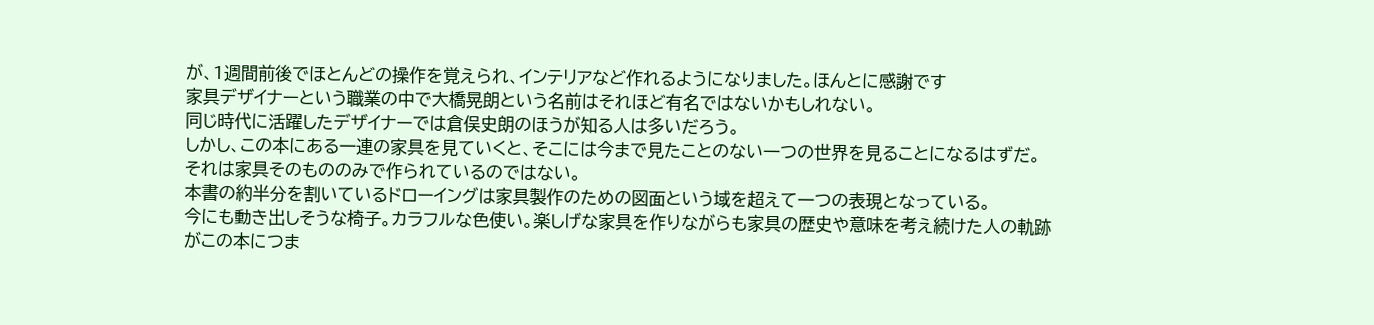が、1週間前後でほとんどの操作を覚えられ、インテリアなど作れるようになりました。ほんとに感謝です
家具デザイナーという職業の中で大橋晃朗という名前はそれほど有名ではないかもしれない。
同じ時代に活躍したデザイナーでは倉俣史朗のほうが知る人は多いだろう。
しかし、この本にある一連の家具を見ていくと、そこには今まで見たことのない一つの世界を見ることになるはずだ。
それは家具そのもののみで作られているのではない。
本書の約半分を割いているドローイングは家具製作のための図面という域を超えて一つの表現となっている。
今にも動き出しそうな椅子。カラフルな色使い。楽しげな家具を作りながらも家具の歴史や意味を考え続けた人の軌跡がこの本につま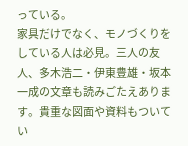っている。
家具だけでなく、モノづくりをしている人は必見。三人の友人、多木浩二・伊東豊雄・坂本一成の文章も読みごたえあります。貴重な図面や資料もついてい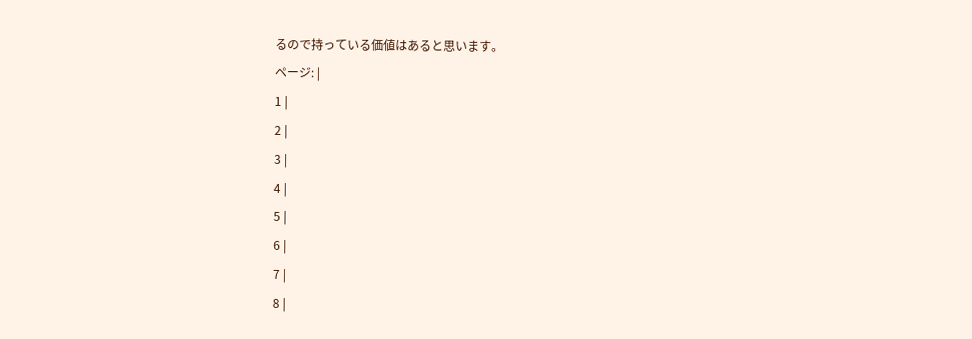るので持っている価値はあると思います。
ページ: |
1 |
2 |
3 |
4 |
5 |
6 |
7 |
8 |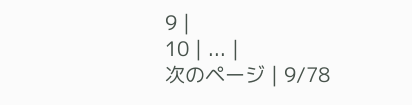9 |
10 | ... |
次のページ | 9/78